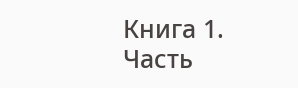Книга 1. Часть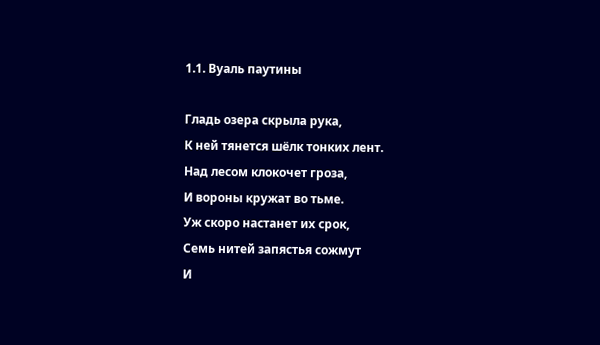1.1. Вуаль паутины

Гладь озера скрыла рука,
К ней тянется шёлк тонких лент.
Над лесом клокочет гроза,
И вороны кружат во тьме.
Уж скоро настанет их срок,
Семь нитей запястья сожмут
И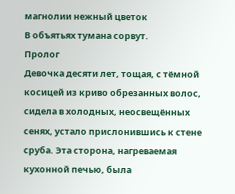магнолии нежный цветок
В объятьях тумана сорвут.
Пролог
Девочка десяти лет, тощая, с тёмной косицей из криво обрезанных волос, сидела в холодных, неосвещённых сенях, устало прислонившись к стене сруба. Эта сторона, нагреваемая кухонной печью, была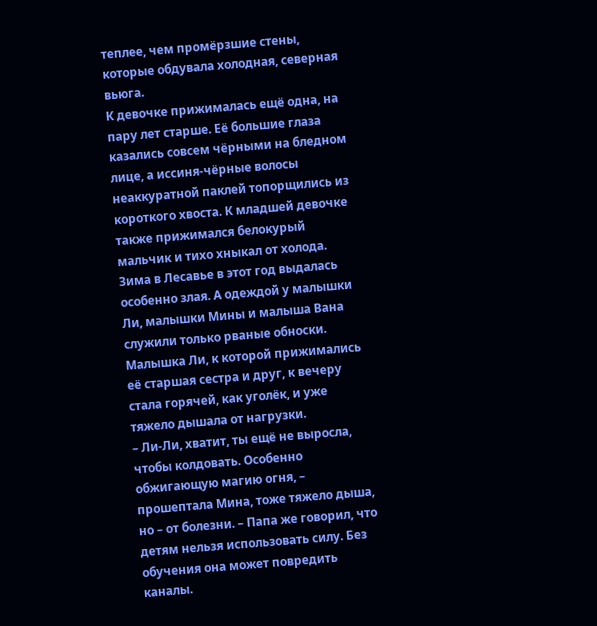теплее, чем промёрзшие стены, которые обдувала холодная, северная вьюга.
К девочке прижималась ещё одна, на пару лет старше. Её большие глаза казались совсем чёрными на бледном лице, а иссиня-чёрные волосы неаккуратной паклей топорщились из короткого хвоста. К младшей девочке также прижимался белокурый мальчик и тихо хныкал от холода.
Зима в Лесавье в этот год выдалась особенно злая. А одеждой у малышки Ли, малышки Мины и малыша Вана служили только рваные обноски.
Малышка Ли, к которой прижимались её старшая сестра и друг, к вечеру стала горячей, как уголёк, и уже тяжело дышала от нагрузки.
– Ли-Ли, хватит, ты ещё не выросла, чтобы колдовать. Особенно обжигающую магию огня, – прошептала Мина, тоже тяжело дыша, но – от болезни. – Папа же говорил, что детям нельзя использовать силу. Без обучения она может повредить каналы.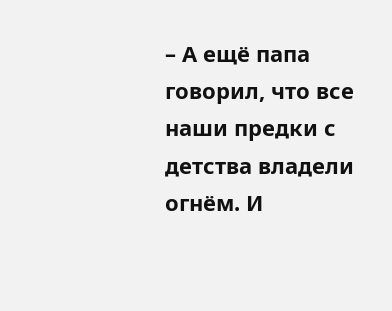– А ещё папа говорил, что все наши предки с детства владели огнём. И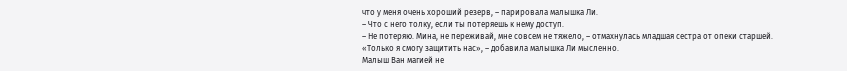что у меня очень хороший резерв, – парировала малышка Ли.
– Что с него толку, если ты потеряешь к нему доступ.
– Не потеряю. Мина, не переживай, мне совсем не тяжело, – отмахнулась младшая сестра от опеки старшей.
«Только я смогу защитить нас», – добавила малышка Ли мысленно.
Малыш Ван магией не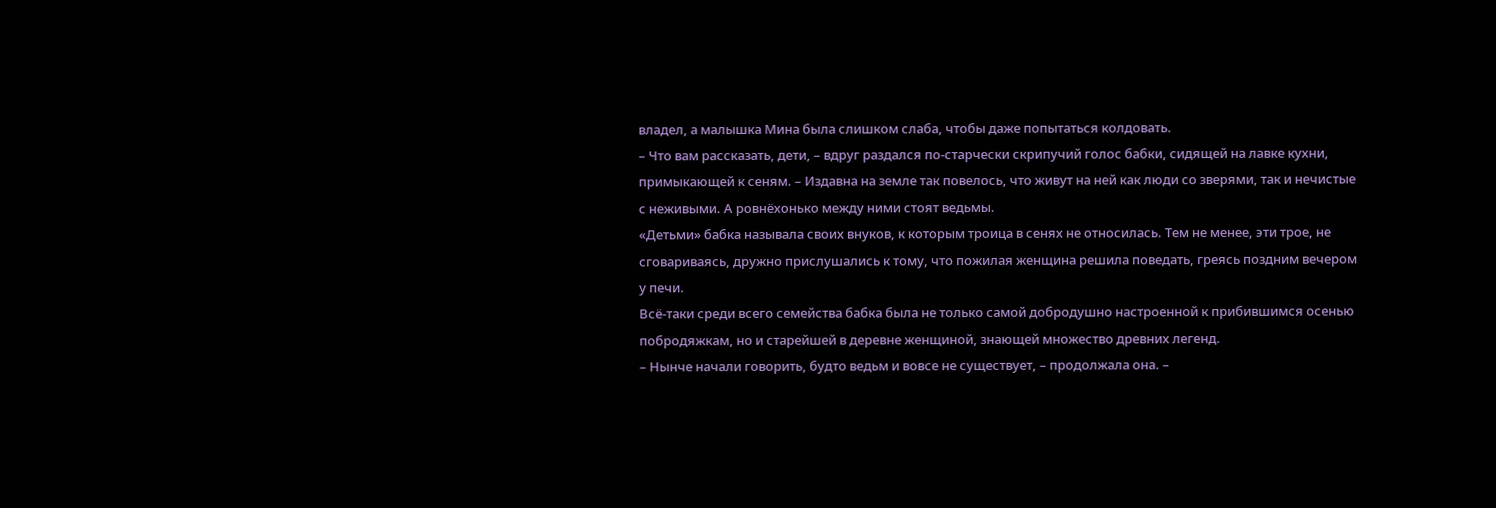владел, а малышка Мина была слишком слаба, чтобы даже попытаться колдовать.
– Что вам рассказать, дети, – вдруг раздался по-старчески скрипучий голос бабки, сидящей на лавке кухни, примыкающей к сеням. – Издавна на земле так повелось, что живут на ней как люди со зверями, так и нечистые с неживыми. А ровнёхонько между ними стоят ведьмы.
«Детьми» бабка называла своих внуков, к которым троица в сенях не относилась. Тем не менее, эти трое, не сговариваясь, дружно прислушались к тому, что пожилая женщина решила поведать, греясь поздним вечером у печи.
Всё-таки среди всего семейства бабка была не только самой добродушно настроенной к прибившимся осенью побродяжкам, но и старейшей в деревне женщиной, знающей множество древних легенд.
– Нынче начали говорить, будто ведьм и вовсе не существует, – продолжала она. –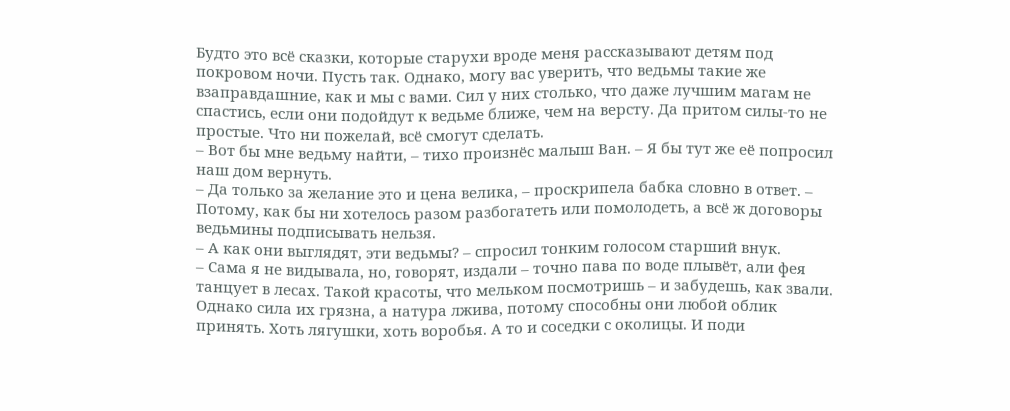Будто это всё сказки, которые старухи вроде меня рассказывают детям под покровом ночи. Пусть так. Однако, могу вас уверить, что ведьмы такие же взаправдашние, как и мы с вами. Сил у них столько, что даже лучшим магам не спастись, если они подойдут к ведьме ближе, чем на версту. Да притом силы-то не простые. Что ни пожелай, всё смогут сделать.
– Вот бы мне ведьму найти, – тихо произнёс малыш Ван. – Я бы тут же её попросил наш дом вернуть.
– Да только за желание это и цена велика, – проскрипела бабка словно в ответ. – Потому, как бы ни хотелось разом разбогатеть или помолодеть, а всё ж договоры ведьмины подписывать нельзя.
– А как они выглядят, эти ведьмы? – спросил тонким голосом старший внук.
– Сама я не видывала, но, говорят, издали – точно пава по воде плывёт, али фея танцует в лесах. Такой красоты, что мельком посмотришь – и забудешь, как звали. Однако сила их грязна, а натура лжива, потому способны они любой облик принять. Хоть лягушки, хоть воробья. А то и соседки с околицы. И поди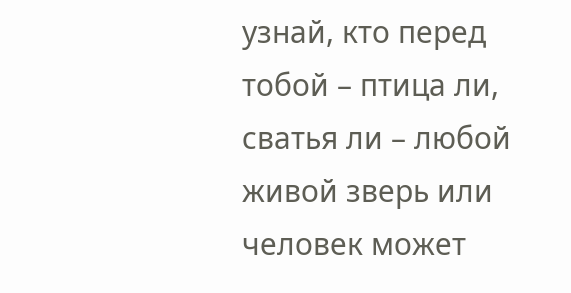узнай, кто перед тобой – птица ли, сватья ли – любой живой зверь или человек может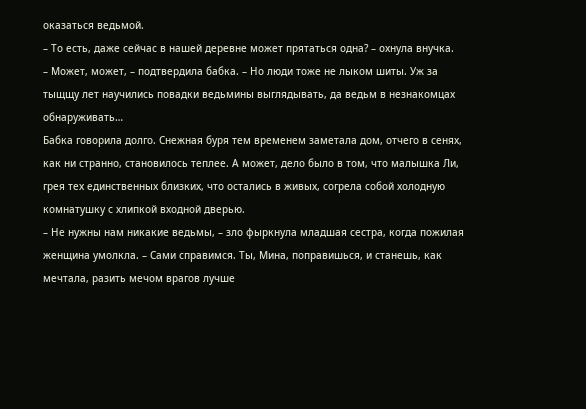оказаться ведьмой.
– То есть, даже сейчас в нашей деревне может прятаться одна? – охнула внучка.
– Может, может, – подтвердила бабка. – Но люди тоже не лыком шиты. Уж за тыщщу лет научились повадки ведьмины выглядывать, да ведьм в незнакомцах обнаруживать…
Бабка говорила долго. Снежная буря тем временем заметала дом, отчего в сенях, как ни странно, становилось теплее. А может, дело было в том, что малышка Ли, грея тех единственных близких, что остались в живых, согрела собой холодную комнатушку с хлипкой входной дверью.
– Не нужны нам никакие ведьмы, – зло фыркнула младшая сестра, когда пожилая женщина умолкла. – Сами справимся. Ты, Мина, поправишься, и станешь, как мечтала, разить мечом врагов лучше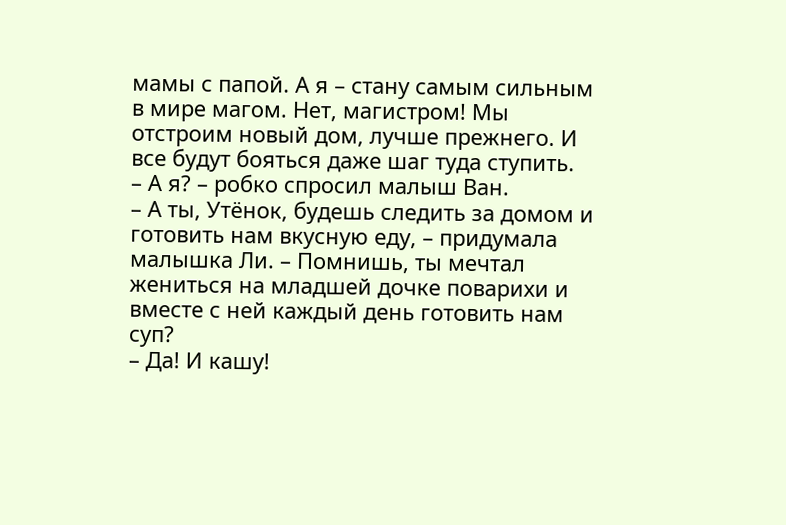мамы с папой. А я – стану самым сильным в мире магом. Нет, магистром! Мы отстроим новый дом, лучше прежнего. И все будут бояться даже шаг туда ступить.
– А я? – робко спросил малыш Ван.
– А ты, Утёнок, будешь следить за домом и готовить нам вкусную еду, – придумала малышка Ли. – Помнишь, ты мечтал жениться на младшей дочке поварихи и вместе с ней каждый день готовить нам суп?
– Да! И кашу!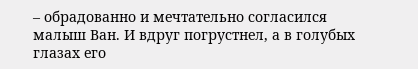– обрадованно и мечтательно согласился малыш Ван. И вдруг погрустнел, а в голубых глазах его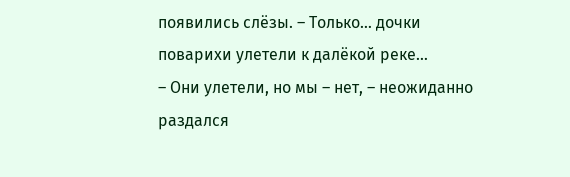появились слёзы. – Только… дочки поварихи улетели к далёкой реке…
– Они улетели, но мы – нет, – неожиданно раздался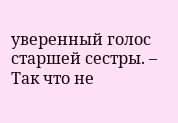уверенный голос старшей сестры. – Так что не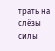трать на слёзы силы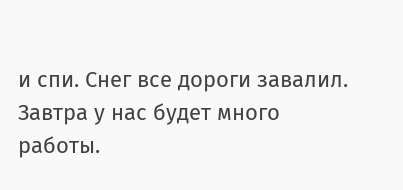и спи. Снег все дороги завалил. Завтра у нас будет много работы.